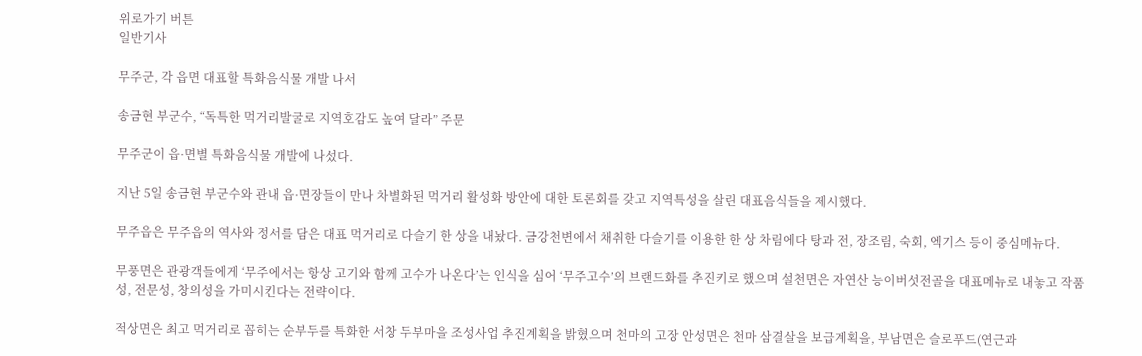위로가기 버튼
일반기사

무주군, 각 읍면 대표할 특화음식물 개발 나서

송금현 부군수, “독특한 먹거리발굴로 지역호감도 높여 달라” 주문

무주군이 읍·면별 특화음식물 개발에 나섰다.

지난 5일 송금현 부군수와 관내 읍·면장들이 만나 차별화된 먹거리 활성화 방안에 대한 토론회를 갖고 지역특성을 살린 대표음식들을 제시했다.

무주읍은 무주읍의 역사와 정서를 담은 대표 먹거리로 다슬기 한 상을 내놨다. 금강천변에서 채취한 다슬기를 이용한 한 상 차림에다 탕과 전, 장조림, 숙회, 엑기스 등이 중심메뉴다.

무풍면은 관광객들에게 ‘무주에서는 항상 고기와 함께 고수가 나온다’는 인식을 심어 ‘무주고수’의 브랜드화를 추진키로 했으며 설천면은 자연산 능이버섯전골을 대표메뉴로 내놓고 작품성, 전문성, 창의성을 가미시킨다는 전략이다.

적상면은 최고 먹거리로 꼽히는 순부두를 특화한 서창 두부마을 조성사업 추진계획을 밝혔으며 천마의 고장 안성면은 천마 삼결살을 보급계획을, 부남면은 슬로푸드(연근과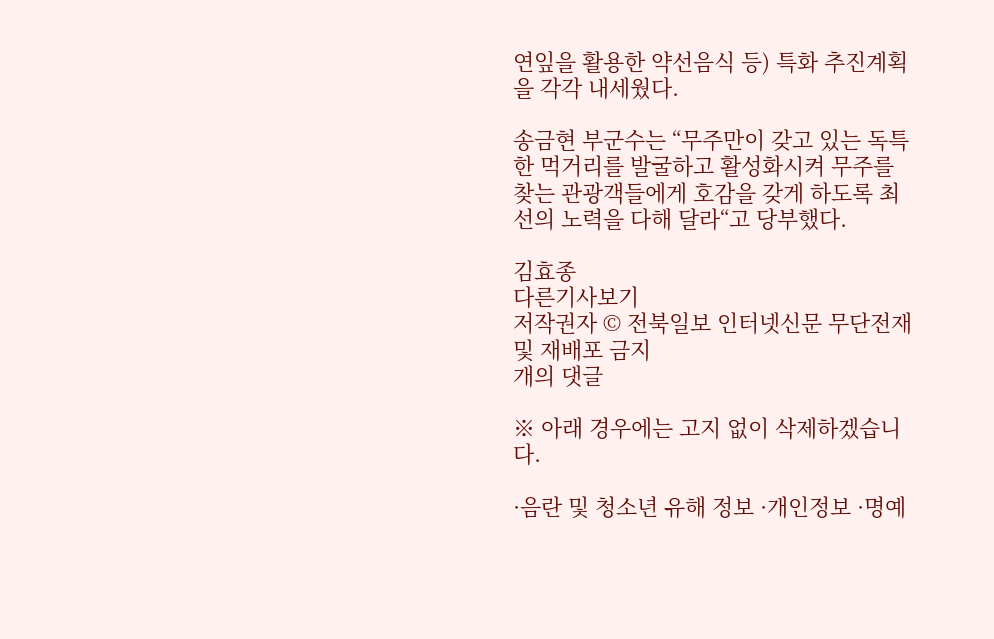연잎을 활용한 약선음식 등) 특화 추진계획을 각각 내세웠다.

송금현 부군수는 “무주만이 갖고 있는 독특한 먹거리를 발굴하고 활성화시켜 무주를 찾는 관광객들에게 호감을 갖게 하도록 최선의 노력을 다해 달라“고 당부했다.

김효종
다른기사보기
저작권자 © 전북일보 인터넷신문 무단전재 및 재배포 금지
개의 댓글

※ 아래 경우에는 고지 없이 삭제하겠습니다.

·음란 및 청소년 유해 정보 ·개인정보 ·명예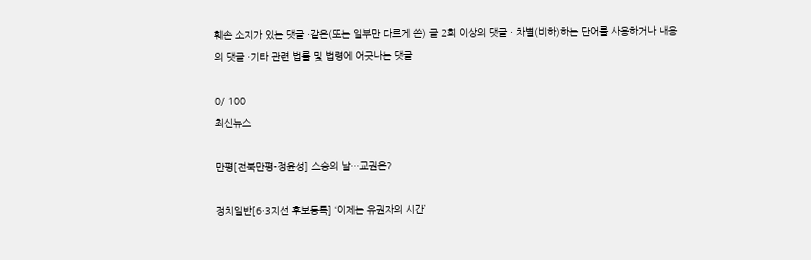훼손 소지가 있는 댓글 ·같은(또는 일부만 다르게 쓴) 글 2회 이상의 댓글 · 차별(비하)하는 단어를 사용하거나 내용의 댓글 ·기타 관련 법률 및 법령에 어긋나는 댓글

0/ 100
최신뉴스

만평[전북만평-정윤성] 스승의 날…교권은?

정치일반[6·3지선 후보등록] ‘이제는 유권자의 시간’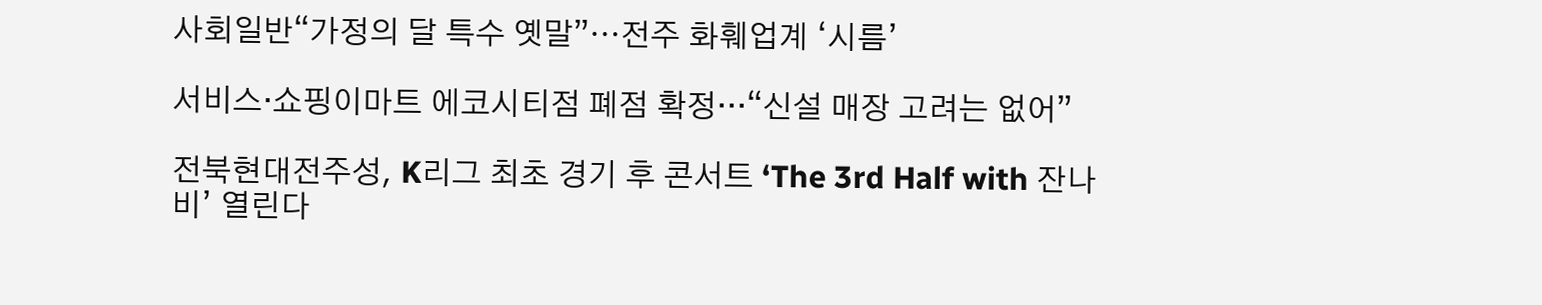사회일반“가정의 달 특수 옛말”⋯전주 화훼업계 ‘시름’

서비스·쇼핑이마트 에코시티점 폐점 확정···“신설 매장 고려는 없어”

전북현대전주성, K리그 최초 경기 후 콘서트 ‘The 3rd Half with 잔나비’ 열린다